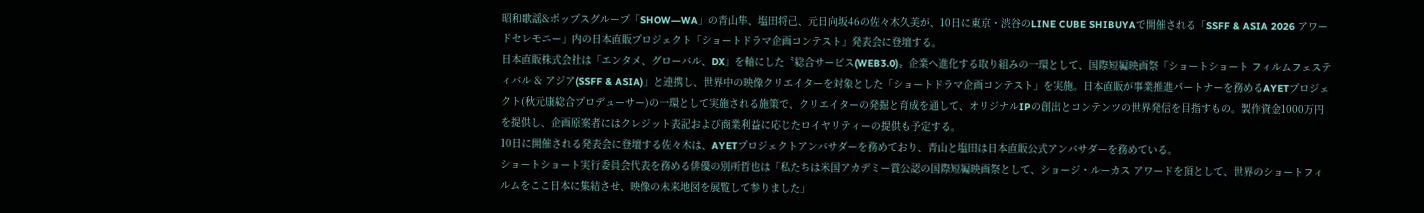昭和歌謡&ポップスグループ「SHOW―WA」の青山隼、塩田将己、元日向坂46の佐々木久美が、10日に東京・渋谷のLINE CUBE SHIBUYAで開催される「SSFF & ASIA 2026 アワードセレモニー」内の日本直販プロジェクト「ショートドラマ企画コンテスト」発表会に登壇する。
日本直販株式会社は「エンタメ、グローバル、DX」を軸にした〝総合サービス(WEB3.0)〟企業へ進化する取り組みの一環として、国際短編映画祭「ショートショート フィルムフェスティバル & アジア(SSFF & ASIA)」と連携し、世界中の映像クリエイターを対象とした「ショートドラマ企画コンテスト」を実施。日本直販が事業推進パートナーを務めるAYETプロジェクト(秋元康総合プロデューサー)の一環として実施される施策で、クリエイターの発掘と育成を通して、オリジナルIPの創出とコンテンツの世界発信を目指すもの。製作資金1000万円を提供し、企画原案者にはクレジット表記および商業利益に応じたロイヤリティーの提供も予定する。
10日に開催される発表会に登壇する佐々木は、AYETプロジェクトアンバサダーを務めており、青山と塩田は日本直販公式アンバサダーを務めている。
ショートショート実行委員会代表を務める俳優の別所哲也は「私たちは米国アカデミー賞公認の国際短編映画祭として、ショージ・ルーカス アワードを頂として、世界のショートフィルムをここ日本に集結させ、映像の未来地図を展覧して参りました」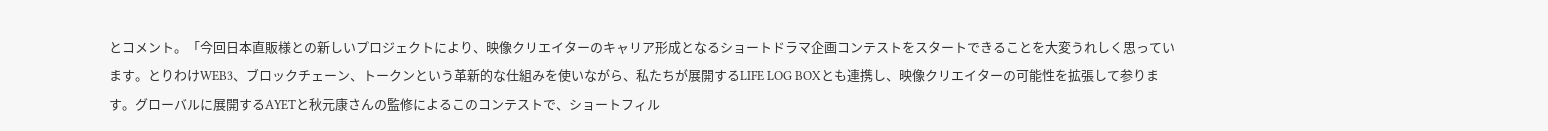とコメント。「今回日本直販様との新しいプロジェクトにより、映像クリエイターのキャリア形成となるショートドラマ企画コンテストをスタートできることを大変うれしく思っています。とりわけWEB3、ブロックチェーン、トークンという革新的な仕組みを使いながら、私たちが展開するLIFE LOG BOXとも連携し、映像クリエイターの可能性を拡張して参ります。グローバルに展開するAYETと秋元康さんの監修によるこのコンテストで、ショートフィル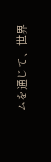ムを通じて、世界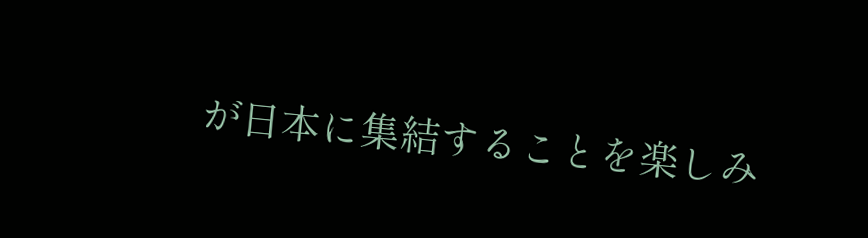が日本に集結することを楽しみ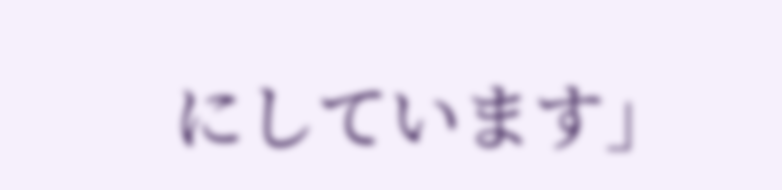にしています」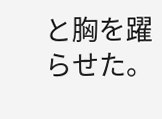と胸を躍らせた。